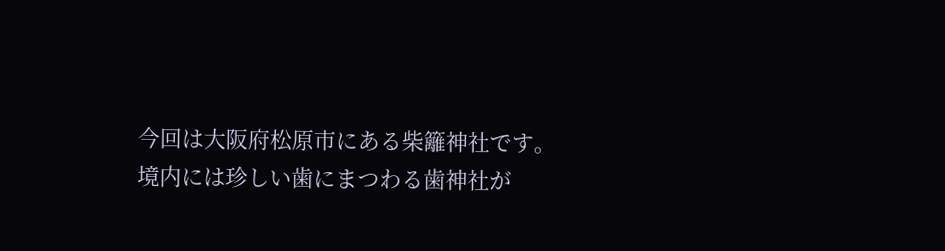今回は大阪府松原市にある柴籬神社です。
境内には珍しい歯にまつわる歯神社が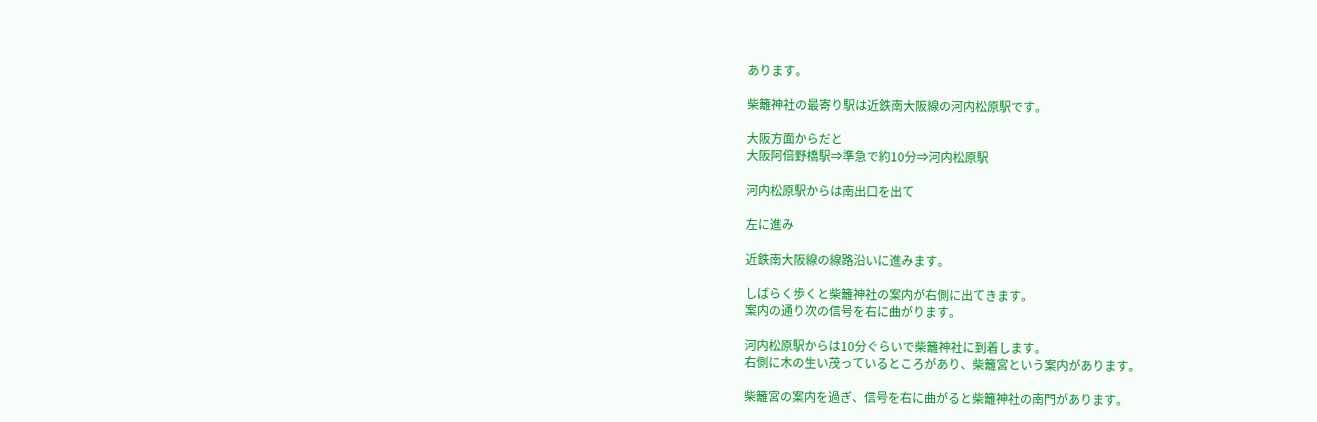あります。

柴籬神社の最寄り駅は近鉄南大阪線の河内松原駅です。

大阪方面からだと
大阪阿倍野橋駅⇒準急で約10分⇒河内松原駅

河内松原駅からは南出口を出て

左に進み

近鉄南大阪線の線路沿いに進みます。

しばらく歩くと柴籬神社の案内が右側に出てきます。
案内の通り次の信号を右に曲がります。

河内松原駅からは10分ぐらいで柴籬神社に到着します。
右側に木の生い茂っているところがあり、柴籬宮という案内があります。

柴籬宮の案内を過ぎ、信号を右に曲がると柴籬神社の南門があります。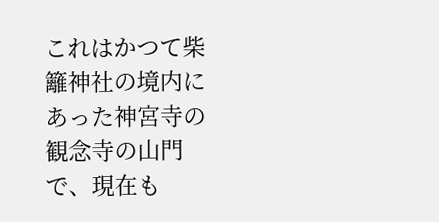これはかつて柴籬神社の境内にあった神宮寺の観念寺の山門で、現在も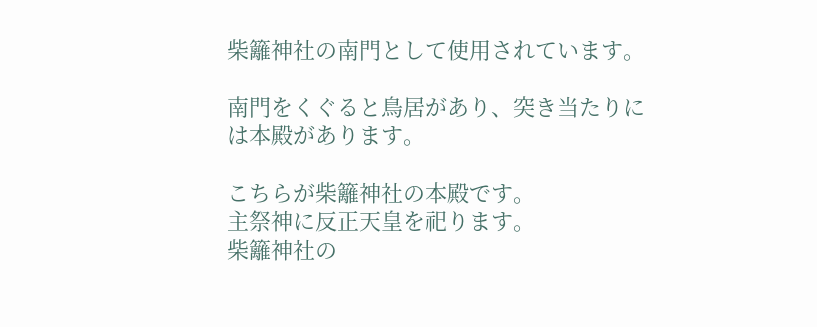柴籬神社の南門として使用されています。

南門をくぐると鳥居があり、突き当たりには本殿があります。

こちらが柴籬神社の本殿です。
主祭神に反正天皇を祀ります。
柴籬神社の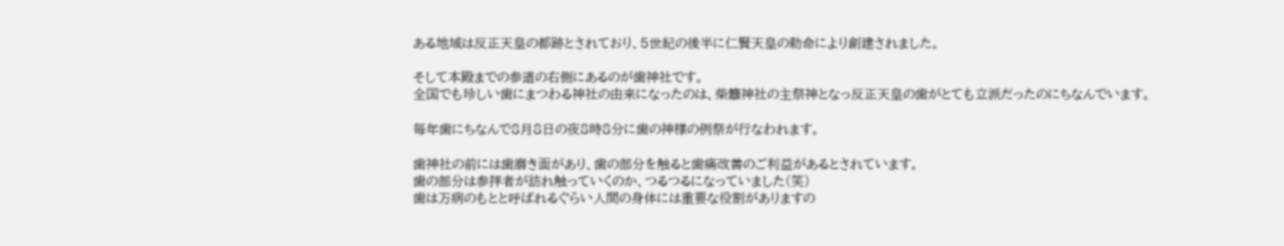ある地域は反正天皇の都跡とされており、5世紀の後半に仁賢天皇の勅命により創建されました。

そして本殿までの参道の右側にあるのが歯神社です。
全国でも珍しい歯にまつわる神社の由来になったのは、柴籬神社の主祭神となっ反正天皇の歯がとても立派だったのにちなんでいます。

毎年歯にちなんで8月8日の夜8時8分に歯の神様の例祭が行なわれます。

歯神社の前には歯磨き面があり、歯の部分を触ると歯痛改善のご利益があるとされています。
歯の部分は参拝者が訪れ触っていくのか、つるつるになっていました(笑)
歯は万病のもとと呼ばれるぐらい人間の身体には重要な役割がありますの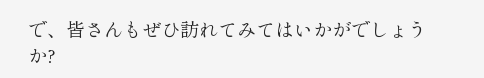で、皆さんもぜひ訪れてみてはいかがでしょうか?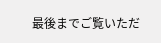最後までご覧いただ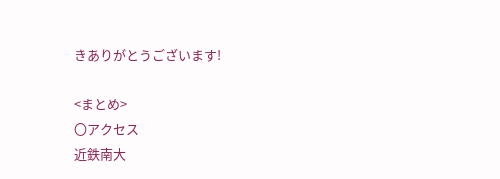きありがとうございます!

<まとめ>
〇アクセス
近鉄南大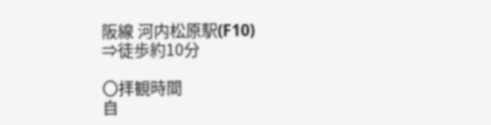阪線 河内松原駅(F10)
⇒徒歩約10分

〇拝観時間
自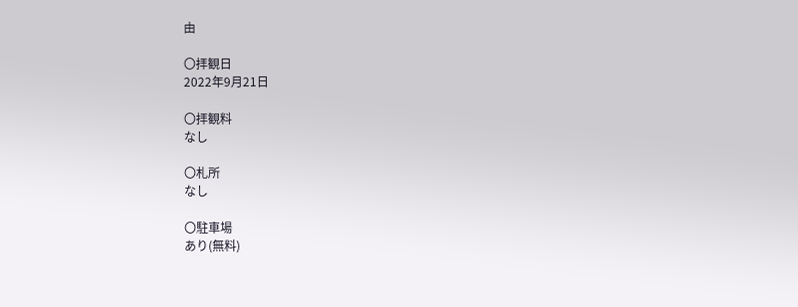由

〇拝観日
2022年9月21日

〇拝観料
なし

〇札所
なし

〇駐車場
あり(無料)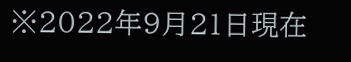※2022年9月21日現在